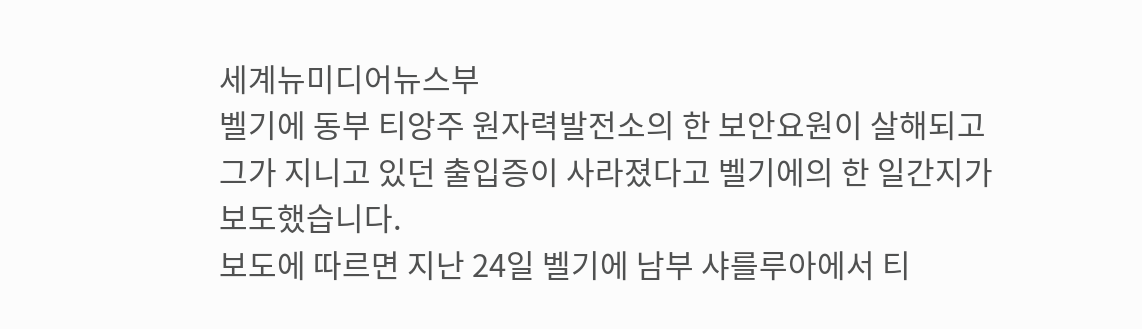세계뉴미디어뉴스부
벨기에 동부 티앙주 원자력발전소의 한 보안요원이 살해되고 그가 지니고 있던 출입증이 사라졌다고 벨기에의 한 일간지가 보도했습니다.
보도에 따르면 지난 24일 벨기에 남부 샤를루아에서 티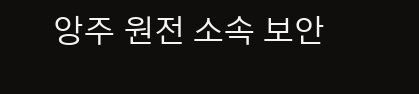앙주 원전 소속 보안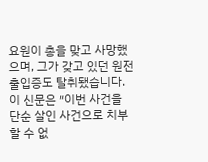요원이 총을 맞고 사망했으며, 그가 갖고 있던 원전 출입증도 탈취됐습니다.
이 신문은 ″이번 사건을 단순 살인 사건으로 치부할 수 없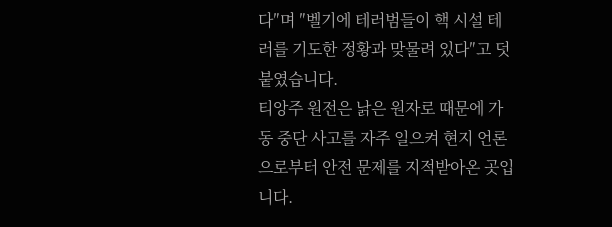다″며 ″벨기에 테러범들이 핵 시설 테러를 기도한 정황과 맞물려 있다″고 덧붙였습니다.
티앙주 원전은 낡은 원자로 때문에 가동 중단 사고를 자주 일으켜 현지 언론으로부터 안전 문제를 지적받아온 곳입니다.